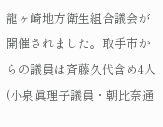龍ヶ崎地方衛生組合議会が開催されました。取手市からの議員は斉藤久代含め4人(小泉眞理子議員・朝比奈通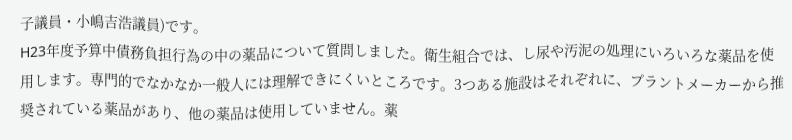子議員・小嶋吉浩議員)です。
H23年度予算中債務負担行為の中の薬品について質問しました。衛生組合では、し尿や汚泥の処理にいろいろな薬品を使用します。専門的でなかなか一般人には理解できにくいところです。3つある施設はそれぞれに、プラントメーカーから推奨されている薬品があり、他の薬品は使用していません。薬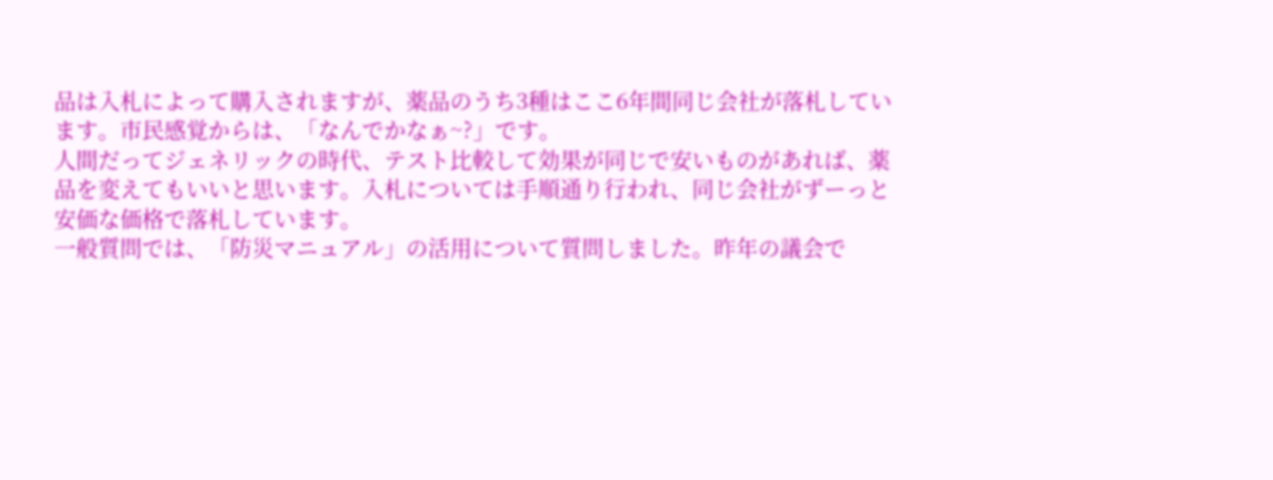品は入札によって購入されますが、薬品のうち3種はここ6年間同じ会社が落札しています。市民感覚からは、「なんでかなぁ~?」です。
人間だってジェネリックの時代、テスト比較して効果が同じで安いものがあれば、薬品を変えてもいいと思います。入札については手順通り行われ、同じ会社がずーっと安価な価格で落札しています。
一般質問では、「防災マニュアル」の活用について質問しました。昨年の議会で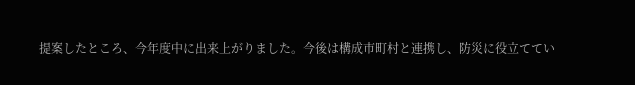提案したところ、今年度中に出来上がりました。今後は構成市町村と連携し、防災に役立ててい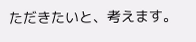ただきたいと、考えます。